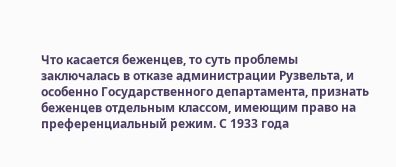Что касается беженцев, то суть проблемы заключалась в отказе администрации Рузвельта, и особенно Государственного департамента, признать беженцев отдельным классом, имеющим право на преференциальный режим. С 1933 года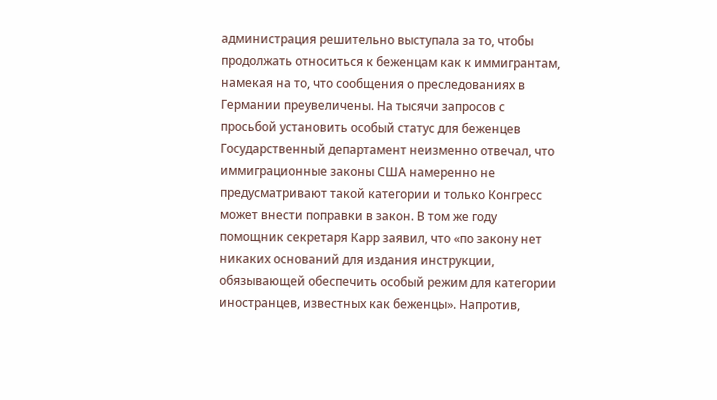администрация решительно выступала за то, чтобы продолжать относиться к беженцам как к иммигрантам, намекая на то, что сообщения о преследованиях в Германии преувеличены. На тысячи запросов с просьбой установить особый статус для беженцев Государственный департамент неизменно отвечал, что иммиграционные законы США намеренно не предусматривают такой категории и только Конгресс может внести поправки в закон. В том же году помощник секретаря Карр заявил, что «по закону нет никаких оснований для издания инструкции, обязывающей обеспечить особый режим для категории иностранцев, известных как беженцы». Напротив,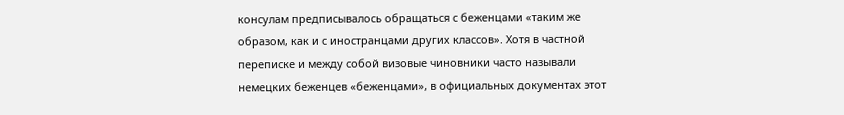консулам предписывалось обращаться с беженцами «таким же образом, как и с иностранцами других классов». Хотя в частной переписке и между собой визовые чиновники часто называли немецких беженцев «беженцами», в официальных документах этот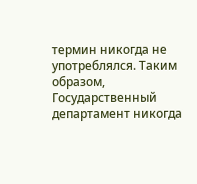термин никогда не употреблялся. Таким образом, Государственный департамент никогда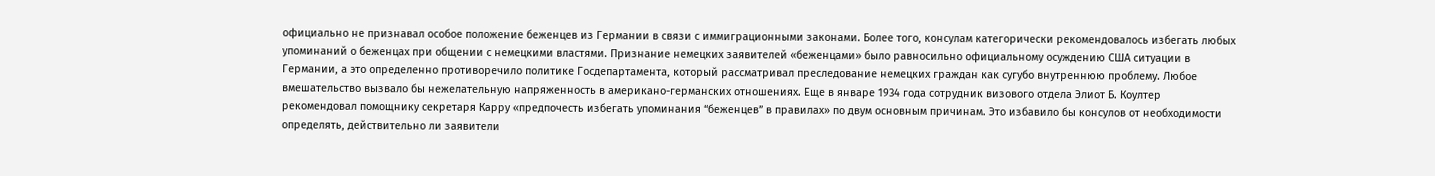официально не признавал особое положение беженцев из Германии в связи с иммиграционными законами. Более того, консулам категорически рекомендовалось избегать любых упоминаний о беженцах при общении с немецкими властями. Признание немецких заявителей «беженцами» было равносильно официальному осуждению США ситуации в Германии, а это определенно противоречило политике Госдепартамента, который рассматривал преследование немецких граждан как сугубо внутреннюю проблему. Любое вмешательство вызвало бы нежелательную напряженность в американо-германских отношениях. Еще в январе 1934 года сотрудник визового отдела Элиот Б. Коултер рекомендовал помощнику секретаря Карру «предпочесть избегать упоминания “беженцев” в правилах» по двум основным причинам. Это избавило бы консулов от необходимости определять, действительно ли заявители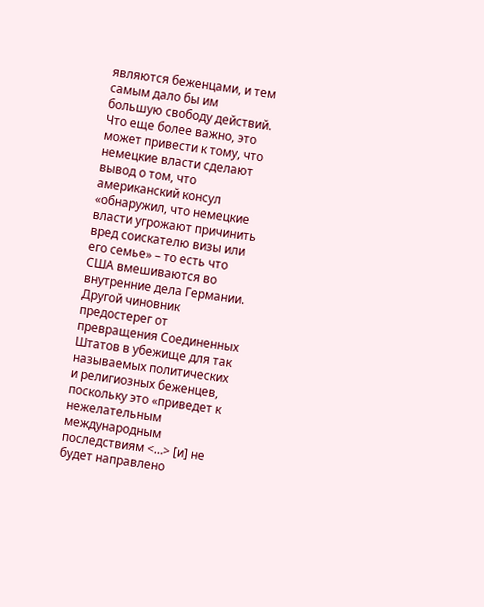являются беженцами, и тем самым дало бы им большую свободу действий. Что еще более важно, это может привести к тому, что немецкие власти сделают вывод о том, что американский консул «обнаружил, что немецкие власти угрожают причинить вред соискателю визы или его семье» – то есть что США вмешиваются во внутренние дела Германии. Другой чиновник предостерег от превращения Соединенных Штатов в убежище для так называемых политических и религиозных беженцев, поскольку это «приведет к нежелательным международным последствиям <…> [и] не будет направлено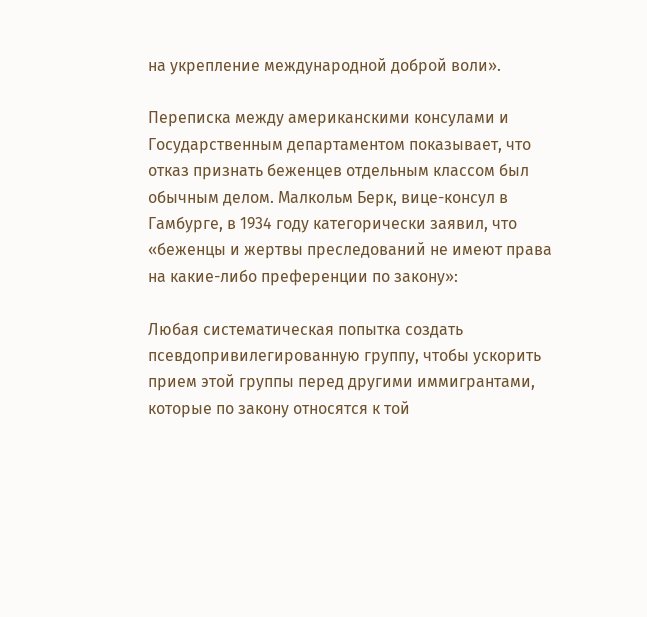на укрепление международной доброй воли».

Переписка между американскими консулами и Государственным департаментом показывает, что отказ признать беженцев отдельным классом был обычным делом. Малкольм Берк, вице-консул в Гамбурге, в 1934 году категорически заявил, что «беженцы и жертвы преследований не имеют права на какие-либо преференции по закону»:

Любая систематическая попытка создать псевдопривилегированную группу, чтобы ускорить прием этой группы перед другими иммигрантами, которые по закону относятся к той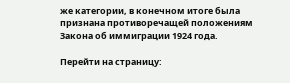же категории, в конечном итоге была признана противоречащей положениям Закона об иммиграции 1924 года.

Перейти на страницу: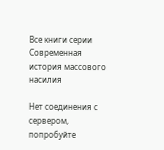Все книги серии Современная история массового насилия

Нет соединения с сервером, попробуйте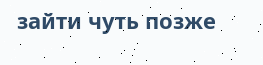зайти чуть позже